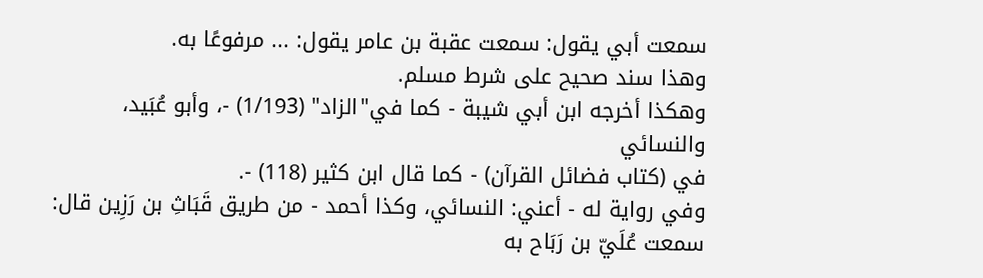سمعت أبي يقول: سمعت عقبة بن عامر يقول: ... مرفوعًا به.
وهذا سند صحيح على شرط مسلم.
وهكذا أخرجه ابن أبي شيبة - كما في"الزاد" (1/193) -، وأبو عُبَيد، والنسائي
في (كتاب فضائل القرآن) - كما قال ابن كثير (118) -.
وفي رواية له - أعني: النسائي، وكذا أحمد - من طريق قَبَاثِ بن رَزِين قال:
سمعت عُلَيّ بن رَبَاح به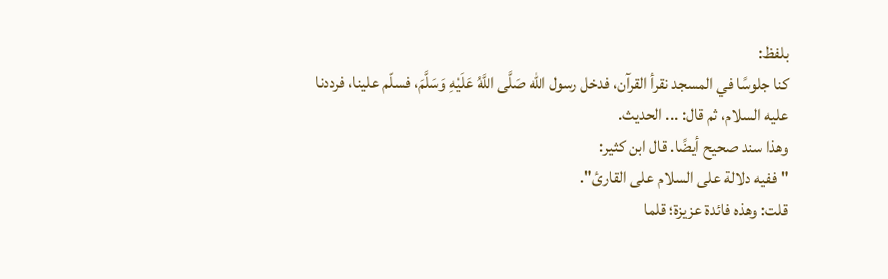بلفظ:
كنا جلوسًا في المسجد نقرأ القرآن، فدخل رسول الله صَلَّى اللَّهُ عَلَيْهِ وَسَلَّمَ، فسلّم علينا، فرددنا
عليه السلام، ثم قال: ... الحديث.
وهذا سند صحيح أيضًا. قال ابن كثير:
"ففيه دلالة على السلام على القارئ".
قلت: وهذه فائدة عزيزة؛ قلما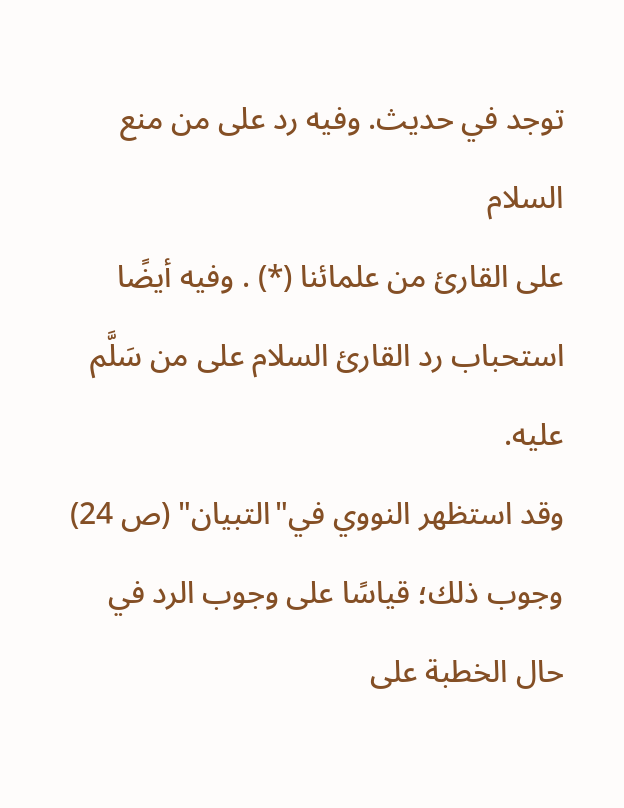توجد في حديث. وفيه رد على من منع السلام
على القارئ من علمائنا (*) . وفيه أيضًا استحباب رد القارئ السلام على من سَلَّم عليه.
وقد استظهر النووي في"التبيان" (ص 24) وجوب ذلك؛ قياسًا على وجوب الرد في
حال الخطبة على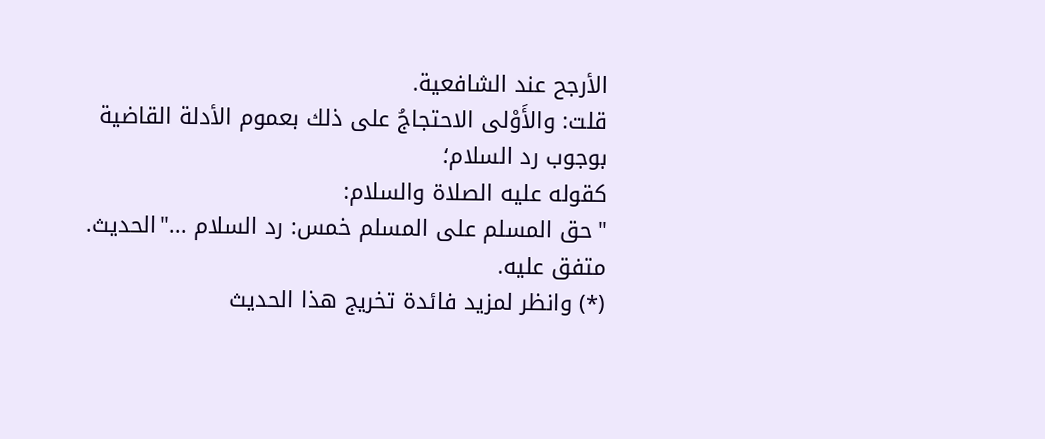الأرجح عند الشافعية.
قلت: والأَوْلى الاحتجاجُ على ذلك بعموم الأدلة القاضية بوجوب رد السلام؛
كقوله عليه الصلاة والسلام:
"حق المسلم على المسلم خمس: رد السلام ..."الحديث.
متفق عليه.
(*) وانظر لمزيد فائدة تخريج هذا الحديث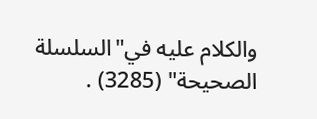والكلام عليه في"السلسلة الصحيحة" (3285) .